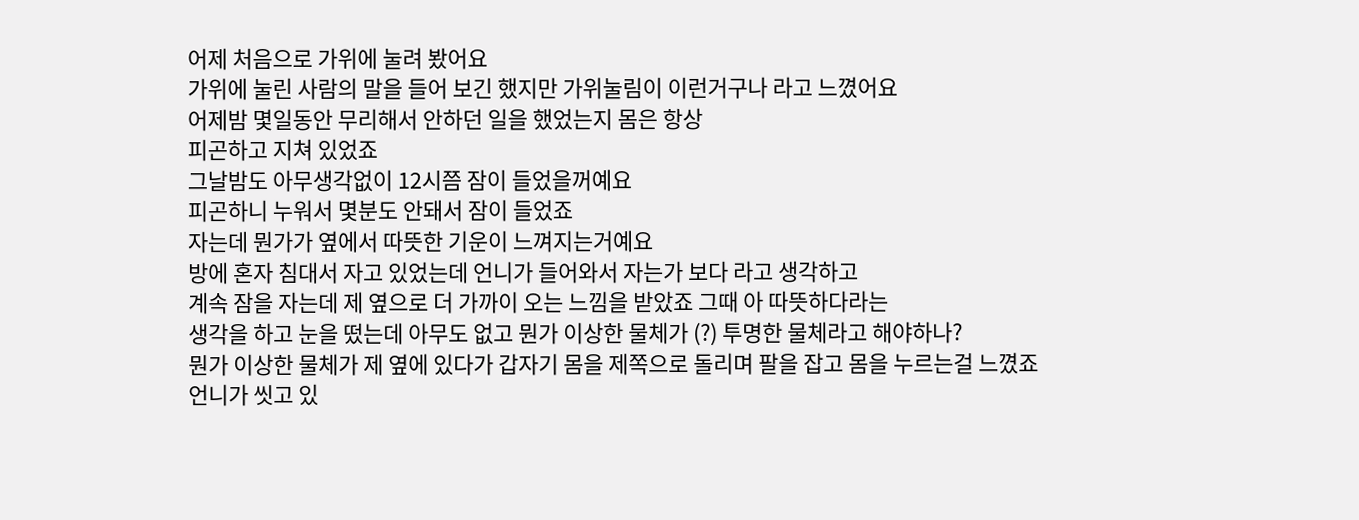어제 처음으로 가위에 눌려 봤어요
가위에 눌린 사람의 말을 들어 보긴 했지만 가위눌림이 이런거구나 라고 느꼈어요
어제밤 몇일동안 무리해서 안하던 일을 했었는지 몸은 항상
피곤하고 지쳐 있었죠
그날밤도 아무생각없이 12시쯤 잠이 들었을꺼예요
피곤하니 누워서 몇분도 안돼서 잠이 들었죠
자는데 뭔가가 옆에서 따뜻한 기운이 느껴지는거예요
방에 혼자 침대서 자고 있었는데 언니가 들어와서 자는가 보다 라고 생각하고
계속 잠을 자는데 제 옆으로 더 가까이 오는 느낌을 받았죠 그때 아 따뜻하다라는
생각을 하고 눈을 떴는데 아무도 없고 뭔가 이상한 물체가 (?) 투명한 물체라고 해야하나?
뭔가 이상한 물체가 제 옆에 있다가 갑자기 몸을 제쪽으로 돌리며 팔을 잡고 몸을 누르는걸 느꼈죠
언니가 씻고 있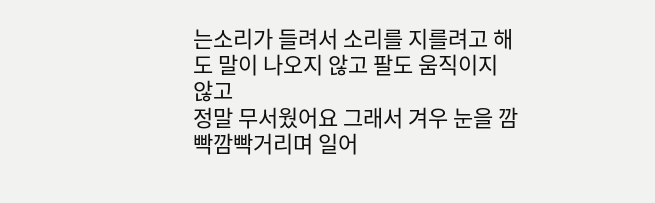는소리가 들려서 소리를 지를려고 해도 말이 나오지 않고 팔도 움직이지 않고
정말 무서웠어요 그래서 겨우 눈을 깜빡깜빡거리며 일어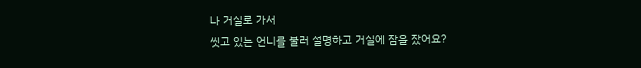나 거실로 가서
씻고 있는 언니를 불러 설명하고 거실에 잠을 잤어요?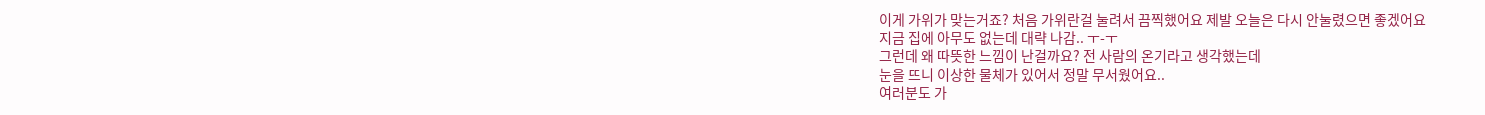이게 가위가 맞는거죠? 처음 가위란걸 눌려서 끔찍했어요 제발 오늘은 다시 안눌렸으면 좋겠어요
지금 집에 아무도 없는데 대략 나감.. ㅜ-ㅜ
그런데 왜 따뜻한 느낌이 난걸까요? 전 사람의 온기라고 생각했는데
눈을 뜨니 이상한 물체가 있어서 정말 무서웠어요..
여러분도 가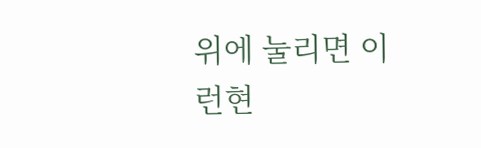위에 눌리면 이런현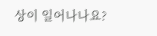상이 일어나나요?